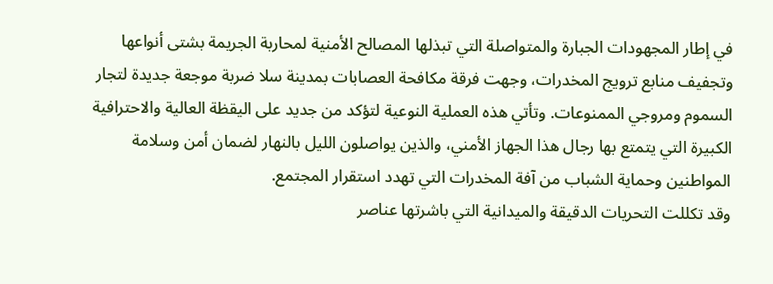في إطار المجهودات الجبارة والمتواصلة التي تبذلها المصالح الأمنية لمحاربة الجريمة بشتى أنواعها وتجفيف منابع ترويج المخدرات، وجهت فرقة مكافحة العصابات بمدينة سلا ضربة موجعة جديدة لتجار السموم ومروجي الممنوعات. وتأتي هذه العملية النوعية لتؤكد من جديد على اليقظة العالية والاحترافية الكبيرة التي يتمتع بها رجال هذا الجهاز الأمني، والذين يواصلون الليل بالنهار لضمان أمن وسلامة المواطنين وحماية الشباب من آفة المخدرات التي تهدد استقرار المجتمع.
وقد تكللت التحريات الدقيقة والميدانية التي باشرتها عناصر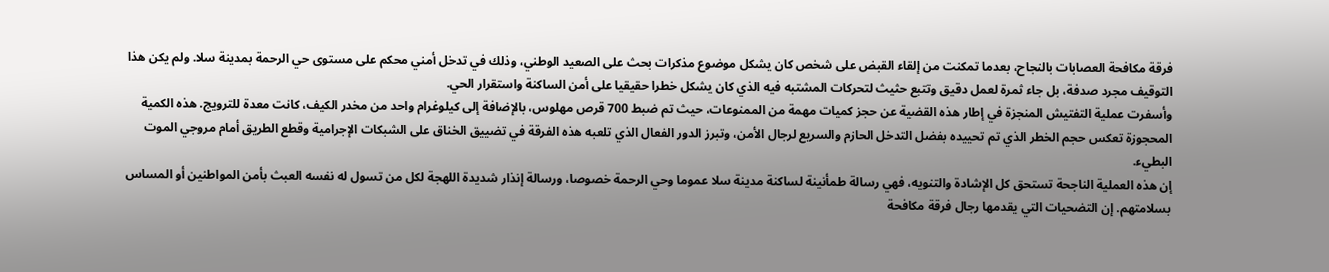فرقة مكافحة العصابات بالنجاح، بعدما تمكنت من إلقاء القبض على شخص كان يشكل موضوع مذكرات بحث على الصعيد الوطني، وذلك في تدخل أمني محكم على مستوى حي الرحمة بمدينة سلا. ولم يكن هذا التوقيف مجرد صدفة، بل جاء ثمرة لعمل دقيق وتتبع حثيث لتحركات المشتبه فيه الذي كان يشكل خطرا حقيقيا على أمن الساكنة واستقرار الحي.
وأسفرت عملية التفتيش المنجزة في إطار هذه القضية عن حجز كميات مهمة من الممنوعات، حيث تم ضبط 700 قرص مهلوس، بالإضافة إلى كيلوغرام واحد من مخدر الكيف، كانت معدة للترويج. هذه الكمية المحجوزة تعكس حجم الخطر الذي تم تحييده بفضل التدخل الحازم والسريع لرجال الأمن، وتبرز الدور الفعال الذي تلعبه هذه الفرقة في تضييق الخناق على الشبكات الإجرامية وقطع الطريق أمام مروجي الموت البطيء.
إن هذه العملية الناجحة تستحق كل الإشادة والتنويه، فهي رسالة طمأنينة لساكنة مدينة سلا عموما وحي الرحمة خصوصا، ورسالة إنذار شديدة اللهجة لكل من تسول له نفسه العبث بأمن المواطنين أو المساس بسلامتهم. إن التضحيات التي يقدمها رجال فرقة مكافحة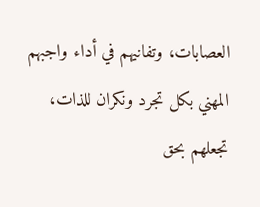العصابات، وتفانيهم في أداء واجبهم المهني بكل تجرد ونكران للذات، تجعلهم بحق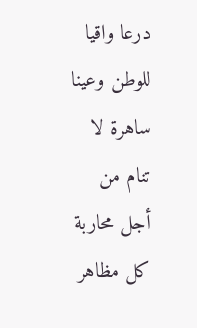درعا واقيا للوطن وعينا ساهرة لا تنام من أجل محاربة كل مظاهر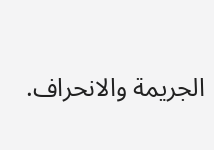الجريمة والانحراف.